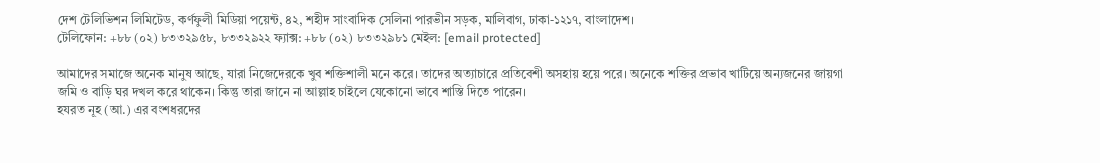দেশ টেলিভিশন লিমিটেড, কর্ণফুলী মিডিয়া পয়েন্ট, ৪২, শহীদ সাংবাদিক সেলিনা পারভীন সড়ক, মালিবাগ, ঢাকা-১২১৭, বাংলাদেশ।
টেলিফোন: +৮৮ (০২) ৮৩৩২৯৫৮, ৮৩৩২৯২২ ফ্যাক্স: +৮৮ (০২) ৮৩৩২৯৮১ মেইল: [email protected]

আমাদের সমাজে অনেক মানুষ আছে, যারা নিজেদেরকে খুব শক্তিশালী মনে করে। তাদের অত্যাচারে প্রতিবেশী অসহায় হয়ে পরে। অনেকে শক্তির প্রভাব খাটিয়ে অন্যজনের জায়গা জমি ও বাড়ি ঘর দখল করে থাকেন। কিন্তু তারা জানে না আল্লাহ চাইলে যেকোনো ভাবে শাস্তি দিতে পারেন।
হযরত নূহ (আ.) এর বংশধরদের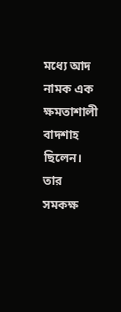মধ্যে আদ নামক এক ক্ষমতাশালী বাদশাহ ছিলেন। তার সমকক্ষ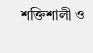শক্তিশালী ও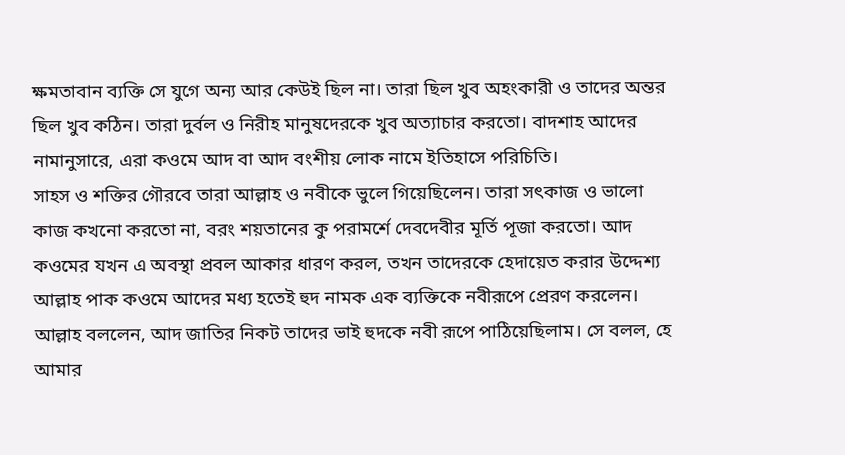ক্ষমতাবান ব্যক্তি সে যুগে অন্য আর কেউই ছিল না। তারা ছিল খুব অহংকারী ও তাদের অন্তর ছিল খুব কঠিন। তারা দুর্বল ও নিরীহ মানুষদেরকে খুব অত্যাচার করতো। বাদশাহ আদের নামানুসারে, এরা কওমে আদ বা আদ বংশীয় লোক নামে ইতিহাসে পরিচিতি।
সাহস ও শক্তির গৌরবে তারা আল্লাহ ও নবীকে ভুলে গিয়েছিলেন। তারা সৎকাজ ও ভালো কাজ কখনো করতো না, বরং শয়তানের কু পরামর্শে দেবদেবীর মূর্তি পূজা করতো। আদ কওমের যখন এ অবস্থা প্রবল আকার ধারণ করল, তখন তাদেরকে হেদায়েত করার উদ্দেশ্য আল্লাহ পাক কওমে আদের মধ্য হতেই হুদ নামক এক ব্যক্তিকে নবীরূপে প্রেরণ করলেন।
আল্লাহ বললেন, আদ জাতির নিকট তাদের ভাই হুদকে নবী রূপে পাঠিয়েছিলাম। সে বলল, হে আমার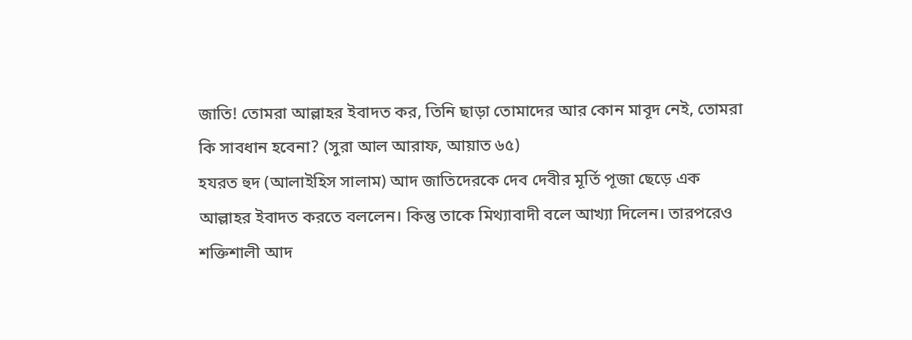জাতি! তোমরা আল্লাহর ইবাদত কর, তিনি ছাড়া তোমাদের আর কোন মাবূদ নেই, তোমরা কি সাবধান হবেনা? (সুরা আল আরাফ, আয়াত ৬৫)
হযরত হুদ (আলাইহিস সালাম) আদ জাতিদেরকে দেব দেবীর মূর্তি পূজা ছেড়ে এক আল্লাহর ইবাদত করতে বললেন। কিন্তু তাকে মিথ্যাবাদী বলে আখ্যা দিলেন। তারপরেও শক্তিশালী আদ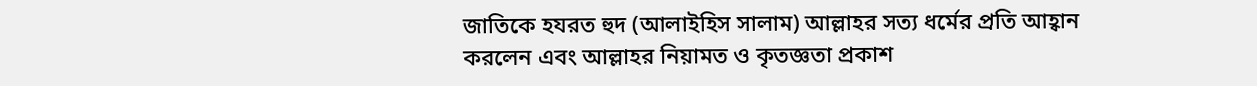জাতিকে হযরত হুদ (আলাইহিস সালাম) আল্লাহর সত্য ধর্মের প্রতি আহ্বান করলেন এবং আল্লাহর নিয়ামত ও কৃতজ্ঞতা প্রকাশ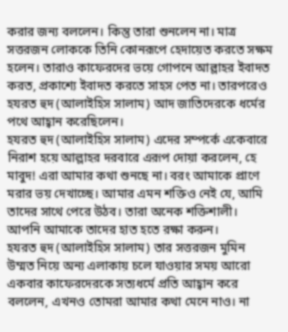করার জন্য বললেন। কিন্তু তারা শুনলেন না। মাত্র সত্তরজন লোককে তিনি কোনরূপে হেদায়েত করতে সক্ষম হলেন। তারাও কাফেরদের ভয়ে গোপনে আল্লাহর ইবাদত করত, প্রকাশ্যে ইবাদত করতে সাহস পেত না। তারপরেও হযরত হুদ (আলাইহিস সালাম) আদ জাতিদেরকে ধর্মের পথে আহ্বান করেছিলেন।
হযরত হুদ (আলাইহিস সালাম) এদের সম্পর্কে একেবারে নিরাশ হয়ে আল্লাহর দরবারে এরূপ দোয়া করলেন, হে মাবুদ! এরা আমার কথা শুনছে না। বরং আমাকে প্রাণে মরার ভয় দেখাচ্ছে। আমার এমন শক্তিও নেই যে, আমি তাদের সাথে পেরে উঠব। তারা অনেক শক্তিশালী। আপনি আমাকে তাদের হাত হতে রক্ষা করুন।
হযরত হুদ (আলাইহিস সালাম) তার সত্তরজন মুমিন উম্মত নিয়ে অন্য এলাকায় চলে যাওয়ার সময় আরো একবার কাফেরদেরকে সত্যধর্মে প্রতি আহ্বান করে বললেন, এখনও তোমরা আমার কথা মেনে নাও। না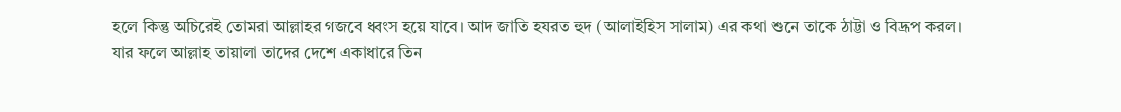হলে কিন্তু অচিরেই তোমরা আল্লাহর গজবে ধ্বংস হয়ে যাবে। আদ জাতি হযরত হুদ (আলাইহিস সালাম) এর কথা শুনে তাকে ঠাট্টা ও বিদ্রূপ করল।
যার ফলে আল্লাহ তায়ালা তাদের দেশে একাধারে তিন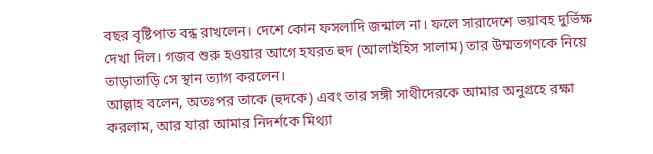বছর বৃষ্টিপাত বন্ধ রাখলেন। দেশে কোন ফসলাদি জন্মাল না। ফলে সারাদেশে ভয়াবহ দুর্ভিক্ষ দেখা দিল। গজব শুরু হওয়ার আগে হযরত হুদ (আলাইহিস সালাম) তার উম্মতগণকে নিয়ে তাড়াতাড়ি সে স্থান ত্যাগ করলেন।
আল্লাহ বলেন, অতঃপর তাকে (হুদকে) এবং তার সঙ্গী সাথীদেরকে আমার অনুগ্রহে রক্ষা করলাম, আর যারা আমার নিদর্শকে মিথ্যা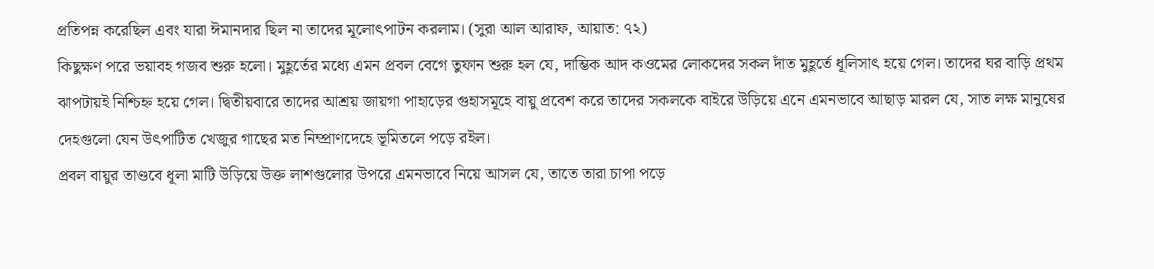প্রতিপন্ন করেছিল এবং যারা ঈমানদার ছিল না তাদের মূলোৎপাটন করলাম। (সুরা আল আরাফ, আয়াত: ৭২)
কিছুক্ষণ পরে ভয়াবহ গজব শুরু হলো। মুহূর্তের মধ্যে এমন প্রবল বেগে তুফান শুরু হল যে, দাম্ভিক আদ কওমের লোকদের সকল দাঁত মুহূর্তে ধূলিসাৎ হয়ে গেল। তাদের ঘর বাড়ি প্রথম ঝাপটায়ই নিশ্চিহ্ন হয়ে গেল। দ্বিতীয়বারে তাদের আশ্রয় জায়গা পাহাড়ের গুহাসমূহে বায়ু প্রবেশ করে তাদের সকলকে বাইরে উড়িয়ে এনে এমনভাবে আছাড় মারল যে, সাত লক্ষ মানুষের দেহগুলো যেন উৎপাটিত খেজুর গাছের মত নিম্প্রাণদেহে ভূমিতলে পড়ে রইল।
প্রবল বায়ুর তাণ্ডবে ধূলা মাটি উড়িয়ে উক্ত লাশগুলোর উপরে এমনভাবে নিয়ে আসল যে, তাতে তারা চাপা পড়ে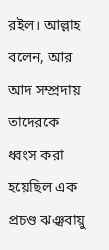রইল। আল্লাহ বলেন, আর আদ সম্প্রদায় তাদেরকে ধ্বংস করা হয়েছিল এক প্রচণ্ড ঝঞ্ঝবায়ু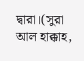দ্বারা।(সুরা আল হাক্কাহ,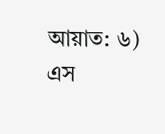আয়াত: ৬)
এস